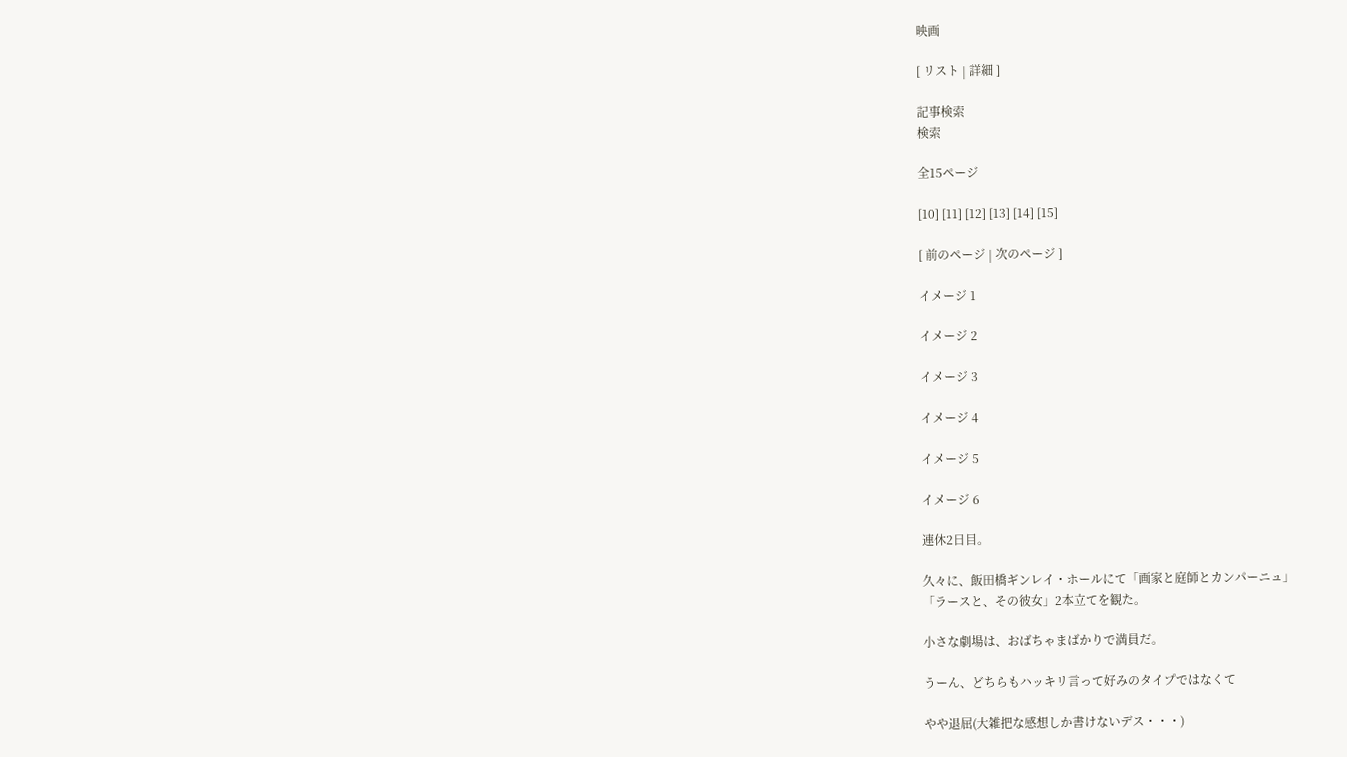映画

[ リスト | 詳細 ]

記事検索
検索

全15ページ

[10] [11] [12] [13] [14] [15]

[ 前のページ | 次のページ ]

イメージ 1

イメージ 2

イメージ 3

イメージ 4

イメージ 5

イメージ 6

連休2日目。

久々に、飯田橋ギンレイ・ホールにて「画家と庭師とカンパーニュ」
「ラースと、その彼女」2本立てを観た。

小さな劇場は、おばちゃまばかりで満員だ。

うーん、どちらもハッキリ言って好みのタイプではなくて

やや退屈(大雑把な感想しか書けないデス・・・)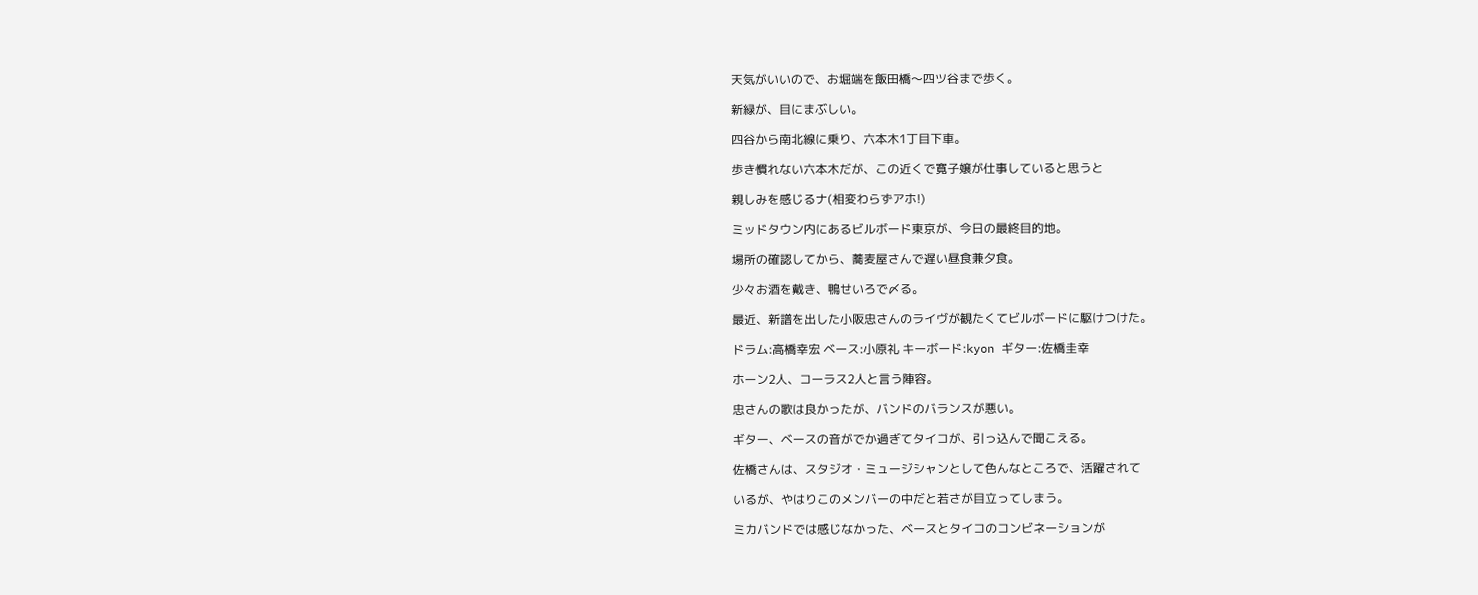天気がいいので、お堀端を飯田橋〜四ツ谷まで歩く。

新緑が、目にまぶしい。

四谷から南北線に乗り、六本木1丁目下車。

歩き慣れない六本木だが、この近くで寛子嬢が仕事していると思うと

親しみを感じるナ(相変わらずアホ!)

ミッドタウン内にあるビルボード東京が、今日の最終目的地。

場所の確認してから、蕎麦屋さんで遅い昼食兼夕食。

少々お酒を戴き、鴨せいろで〆る。

最近、新譜を出した小阪忠さんのライヴが観たくてビルボードに駆けつけた。

ドラム:高橋幸宏 ベース:小原礼 キーボード:kyon ギター:佐橋圭幸

ホーン2人、コーラス2人と言う陣容。

忠さんの歌は良かったが、バンドのバランスが悪い。

ギター、ベースの音がでか過ぎてタイコが、引っ込んで聞こえる。

佐橋さんは、スタジオ・ミュージシャンとして色んなところで、活躍されて

いるが、やはりこのメンバーの中だと若さが目立ってしまう。

ミカバンドでは感じなかった、ベースとタイコのコンビネーションが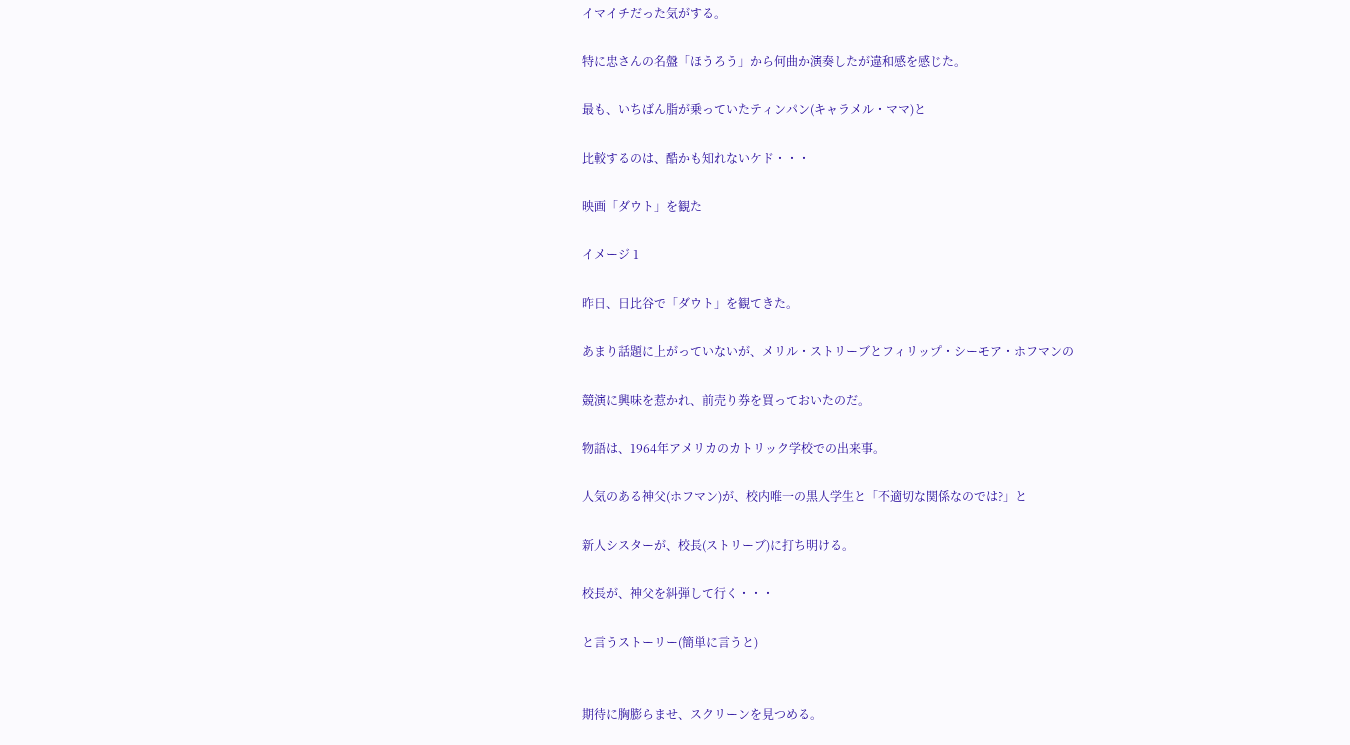イマイチだった気がする。

特に忠さんの名盤「ほうろう」から何曲か演奏したが違和感を感じた。

最も、いちばん脂が乗っていたティンパン(キャラメル・ママ)と

比較するのは、酷かも知れないケド・・・

映画「ダウト」を観た

イメージ 1

昨日、日比谷で「ダウト」を観てきた。

あまり話題に上がっていないが、メリル・ストリーブとフィリップ・シーモア・ホフマンの

競演に興味を惹かれ、前売り券を買っておいたのだ。

物語は、1964年アメリカのカトリック学校での出来事。

人気のある神父(ホフマン)が、校内唯一の黒人学生と「不適切な関係なのでは?」と

新人シスターが、校長(ストリーブ)に打ち明ける。

校長が、神父を糾弾して行く・・・

と言うストーリー(簡単に言うと)


期待に胸膨らませ、スクリーンを見つめる。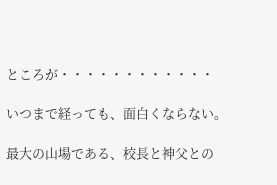ところが・・・・・・・・・・・・

いつまで経っても、面白くならない。

最大の山場である、校長と神父との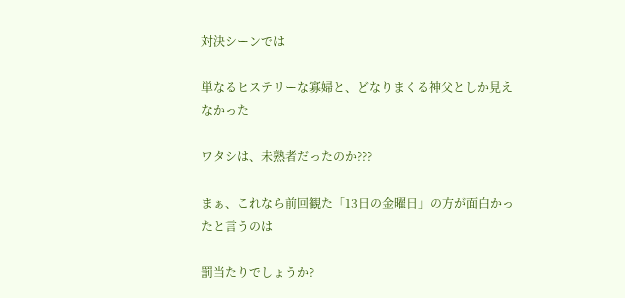対決シーンでは

単なるヒステリーな寡婦と、どなりまくる神父としか見えなかった

ワタシは、未熟者だったのか???

まぁ、これなら前回観た「13日の金曜日」の方が面白かったと言うのは

罰当たりでしょうか?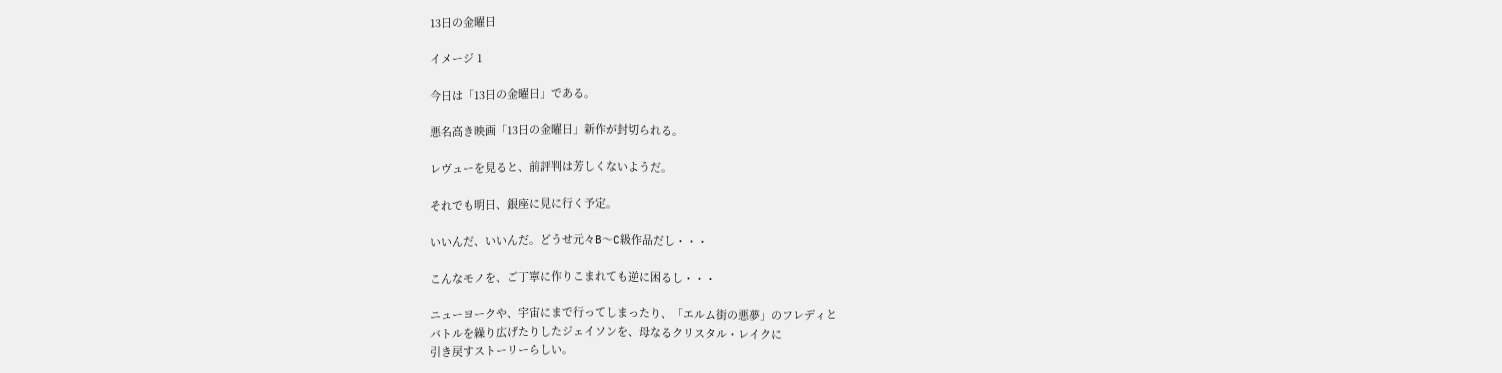13日の金曜日

イメージ 1

今日は「13日の金曜日」である。

悪名高き映画「13日の金曜日」新作が封切られる。

レヴューを見ると、前評判は芳しくないようだ。

それでも明日、銀座に見に行く予定。

いいんだ、いいんだ。どうせ元々B〜C級作品だし・・・

こんなモノを、ご丁寧に作りこまれても逆に困るし・・・

ニューヨークや、宇宙にまで行ってしまったり、「エルム街の悪夢」のフレディと
バトルを繰り広げたりしたジェイソンを、母なるクリスタル・レイクに
引き戻すストーリーらしい。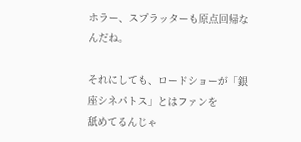ホラー、スプラッターも原点回帰なんだね。

それにしても、ロードショーが「銀座シネパトス」とはファンを
舐めてるんじゃ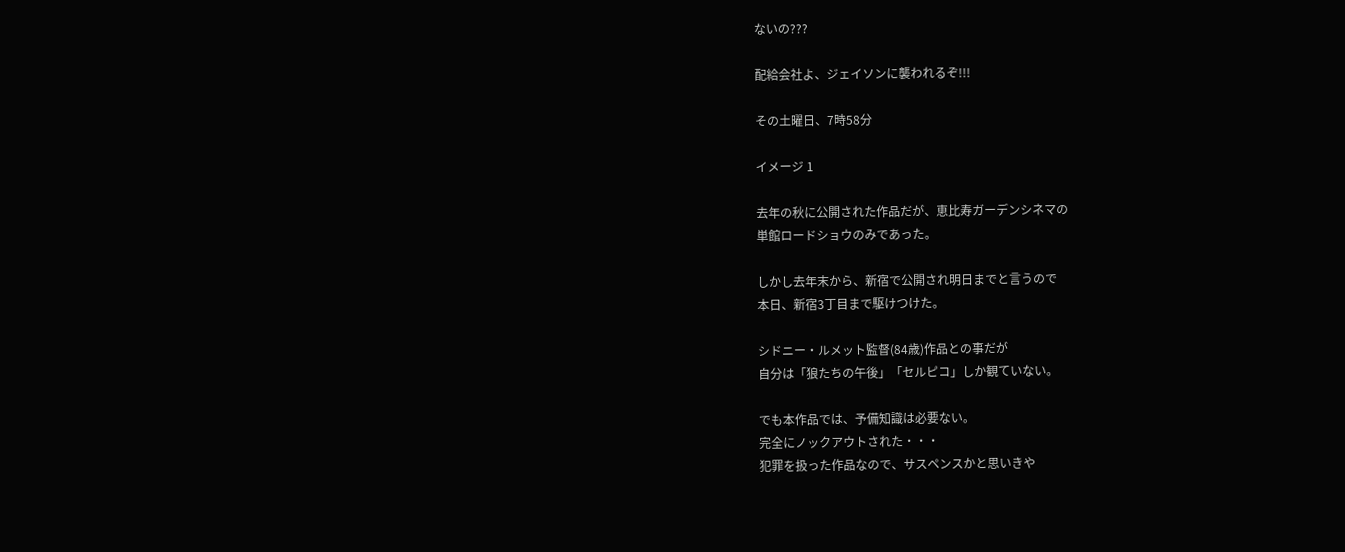ないの???

配給会社よ、ジェイソンに襲われるぞ!!!

その土曜日、7時58分

イメージ 1

去年の秋に公開された作品だが、恵比寿ガーデンシネマの
単館ロードショウのみであった。

しかし去年末から、新宿で公開され明日までと言うので
本日、新宿3丁目まで駆けつけた。

シドニー・ルメット監督(84歳)作品との事だが
自分は「狼たちの午後」「セルピコ」しか観ていない。

でも本作品では、予備知識は必要ない。
完全にノックアウトされた・・・
犯罪を扱った作品なので、サスペンスかと思いきや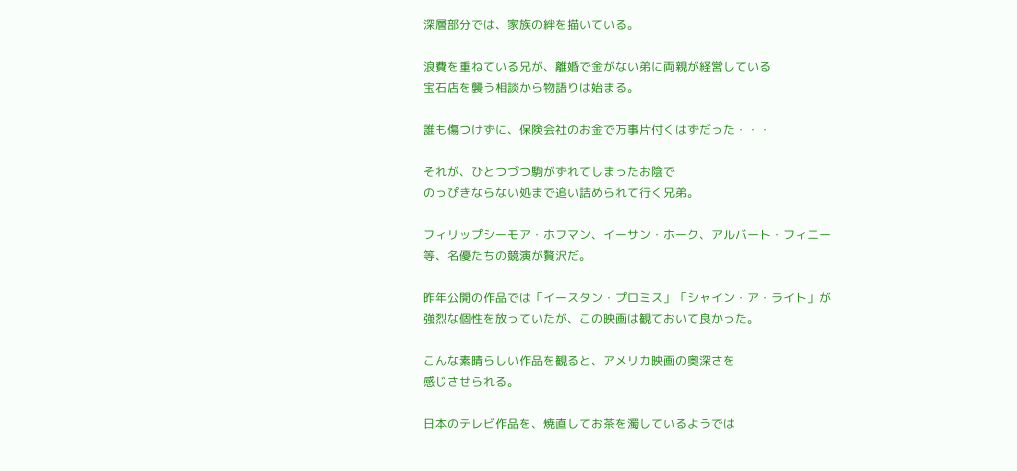深層部分では、家族の絆を描いている。

浪費を重ねている兄が、離婚で金がない弟に両親が経営している
宝石店を襲う相談から物語りは始まる。

誰も傷つけずに、保険会社のお金で万事片付くはずだった・・・

それが、ひとつづつ駒がずれてしまったお陰で
のっぴきならない処まで追い詰められて行く兄弟。

フィリップシーモア・ホフマン、イーサン・ホーク、アルバート・フィニー
等、名優たちの競演が贅沢だ。

昨年公開の作品では「イースタン・プロミス」「シャイン・ア・ライト」が
強烈な個性を放っていたが、この映画は観ておいて良かった。

こんな素晴らしい作品を観ると、アメリカ映画の奥深さを
感じさせられる。

日本のテレビ作品を、焼直してお茶を濁しているようでは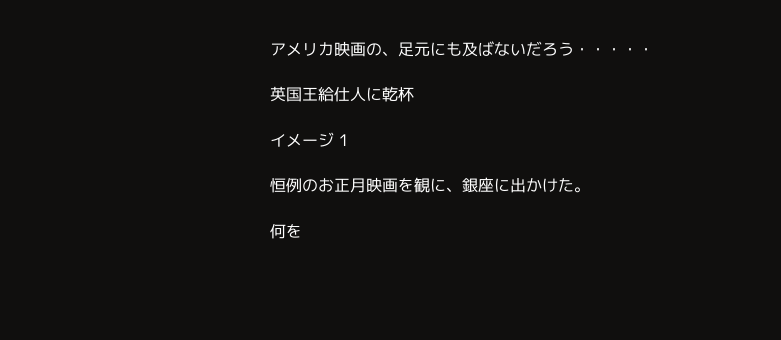アメリカ映画の、足元にも及ばないだろう・・・・・

英国王給仕人に乾杯

イメージ 1

恒例のお正月映画を観に、銀座に出かけた。

何を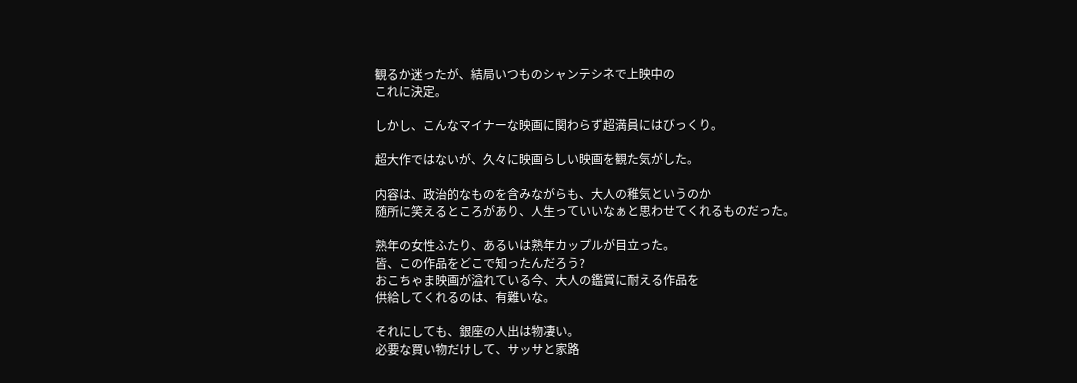観るか迷ったが、結局いつものシャンテシネで上映中の
これに決定。

しかし、こんなマイナーな映画に関わらず超満員にはびっくり。

超大作ではないが、久々に映画らしい映画を観た気がした。

内容は、政治的なものを含みながらも、大人の稚気というのか
随所に笑えるところがあり、人生っていいなぁと思わせてくれるものだった。

熟年の女性ふたり、あるいは熟年カップルが目立った。
皆、この作品をどこで知ったんだろう?
おこちゃま映画が溢れている今、大人の鑑賞に耐える作品を
供給してくれるのは、有難いな。

それにしても、銀座の人出は物凄い。
必要な買い物だけして、サッサと家路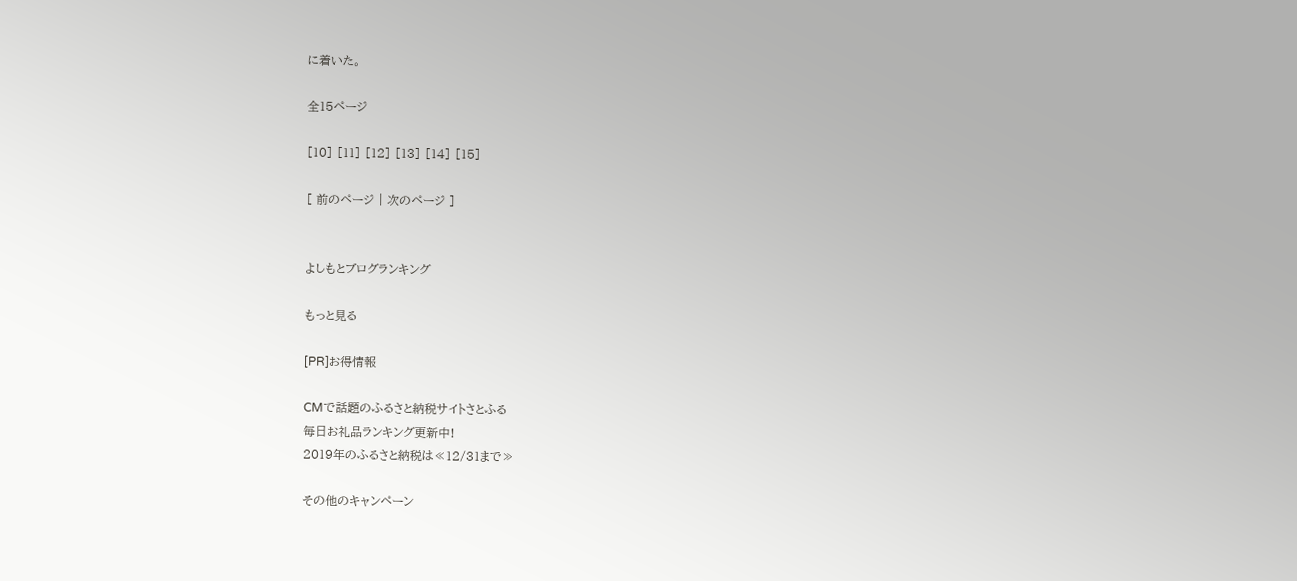に着いた。

全15ページ

[10] [11] [12] [13] [14] [15]

[ 前のページ | 次のページ ]


よしもとブログランキング

もっと見る

[PR]お得情報

CMで話題のふるさと納税サイトさとふる
毎日お礼品ランキング更新中!
2019年のふるさと納税は≪12/31まで≫

その他のキャンペーン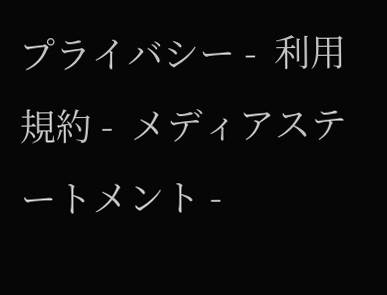プライバシー -  利用規約 -  メディアステートメント -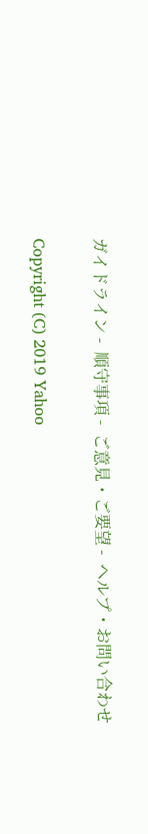ガイドライン -  順守事項 -  ご意見・ご要望 -  ヘルプ・お問い合わせ

Copyright (C) 2019 Yahoo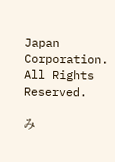Japan Corporation. All Rights Reserved.

み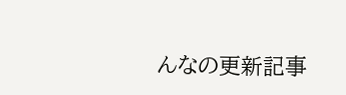んなの更新記事